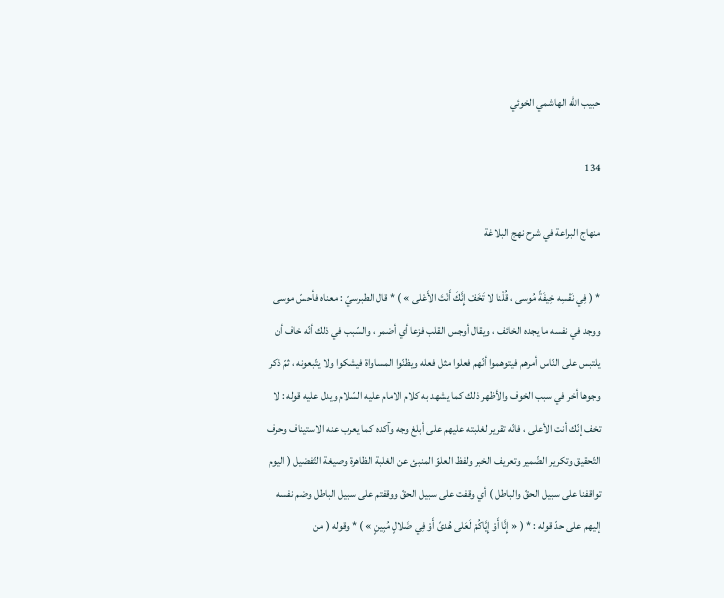حبيب الله الهاشمي الخوئي

134

منهاج البراعة في شرح نهج البلاغة

* ( فِي نَفْسِه خِيفَةً مُوسى ، قُلْنا لا تَخَفْ إِنَّكَ أَنْتَ الأَعْلى » ) * قال الطبرسيّ : معناه فأحسّ موسى ووجد في نفسه ما يجده الخائف ، ويقال أوجس القلب فزعا أي أضمر ، والسّبب في ذلك أنّه خاف أن يلتبس على النّاس أمرهم فيتوهموا أنّهم فعلوا مثل فعله ويظنّوا المساواة فيشكوا ولا يتّبعونه ، ثمّ ذكر وجوها أخر في سبب الخوف والأظهر ذلك كما يشهد به كلام الامام عليه السّلام ويدل عليه قوله : لا تخف إنّك أنت الأعلى ، فانّه تقرير لغلبته عليهم على أبلغ وجه وآكده كما يعرب عنه الاستيناف وحرف التّحقيق وتكرير الضّمير وتعريف الخبر ولفظ العلوّ المنبئ عن الغلبة الظاهرة وصيغة التّفضيل ( اليوم تواقفنا على سبيل الحقّ والباطل ) أي وقفت على سبيل الحقّ ووقفتم على سبيل الباطل وضم نفسه إليهم على حدّ قوله : * ( « إِنَّا أَوْ إِيَّاكُمْ لَعَلى هُدىً أَوْ فِي ضَلالٍ مُبِينٍ » ) * وقوله ( من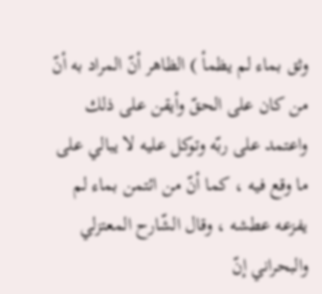وثق بماء لم يظمأ ) الظاهر أنّ المراد به أنّ من كان على الحقّ وأيقن على ذلك واعتمد على ربّه وتوكل عليه لا يبالي على ما وقع فيه ، كما أنّ من ائتمن بماء لم يفزعه عطشه ، وقال الشّارح المعتزلي والبحراني إنّ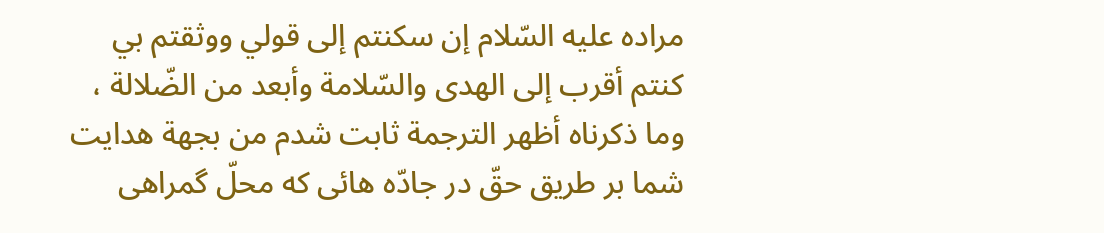مراده عليه السّلام إن سكنتم إلى قولي ووثقتم بي كنتم أقرب إلى الهدى والسّلامة وأبعد من الضّلالة ، وما ذكرناه أظهر الترجمة ثابت شدم من بجهة هدايت شما بر طريق حقّ در جادّه هائى كه محلّ گمراهى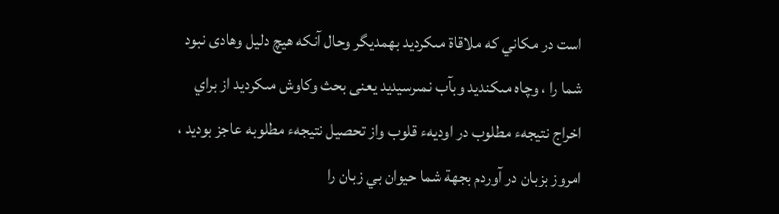است در مكاني كه ملاقاة مىكرديد بهمديگر وحال آنكه هيچ دليل وهادى نبود شما را ، وچاه مىكنديد وبآب نمىرسيديد يعنى بحث وكاوش مىكرديد از براي اخراج نتيجهء مطلوب در اوديهء قلوب واز تحصيل نتيجهء مطلوبه عاجز بوديد ، امروز بزبان در آوردم بجهة شما حيوان بي زبان را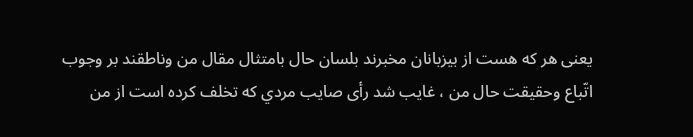يعنى هر كه هست از بيزبانان مخبرند بلسان حال بامتثال مقال من وناطقند بر وجوب اتّباع وحقيقت حال من ، غايب شد رأى صايب مردي كه تخلف كرده است از من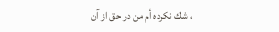، شك نكرده أم من در حق از آن